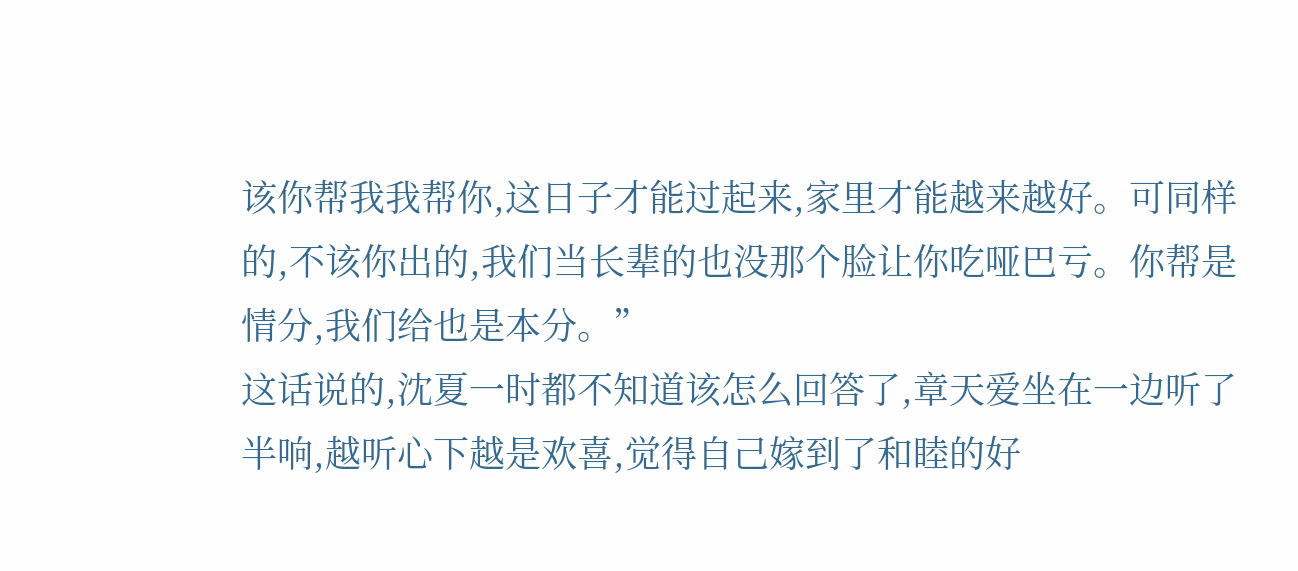该你帮我我帮你,这日子才能过起来,家里才能越来越好。可同样的,不该你出的,我们当长辈的也没那个脸让你吃哑巴亏。你帮是情分,我们给也是本分。”
这话说的,沈夏一时都不知道该怎么回答了,章天爱坐在一边听了半响,越听心下越是欢喜,觉得自己嫁到了和睦的好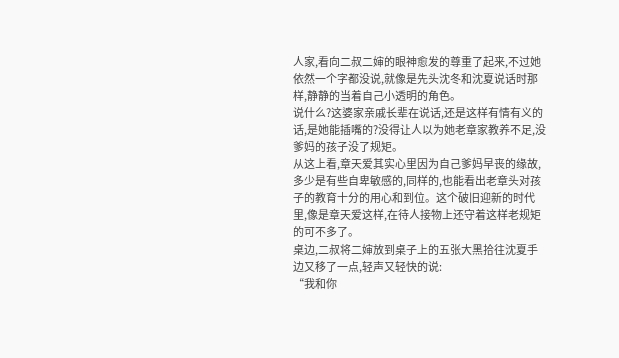人家,看向二叔二婶的眼神愈发的尊重了起来,不过她依然一个字都没说,就像是先头沈冬和沈夏说话时那样,静静的当着自己小透明的角色。
说什么?这婆家亲戚长辈在说话,还是这样有情有义的话,是她能插嘴的?没得让人以为她老章家教养不足,没爹妈的孩子没了规矩。
从这上看,章天爱其实心里因为自己爹妈早丧的缘故,多少是有些自卑敏感的,同样的,也能看出老章头对孩子的教育十分的用心和到位。这个破旧迎新的时代里,像是章天爱这样,在待人接物上还守着这样老规矩的可不多了。
桌边,二叔将二婶放到桌子上的五张大黑拾往沈夏手边又移了一点,轻声又轻快的说:
“我和你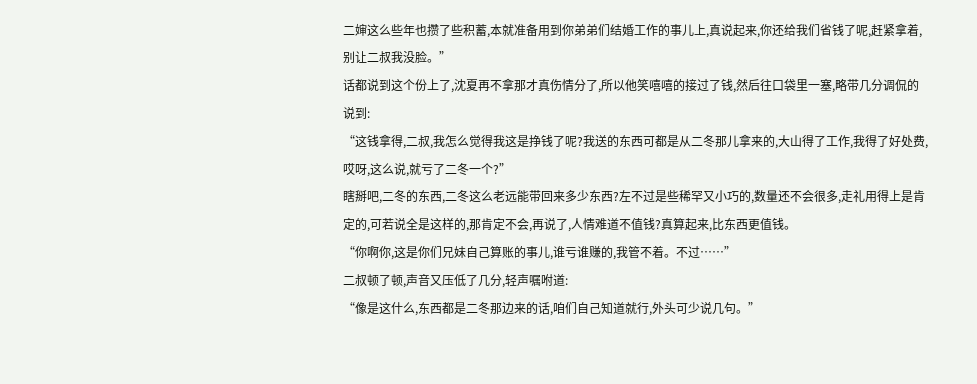二婶这么些年也攒了些积蓄,本就准备用到你弟弟们结婚工作的事儿上,真说起来,你还给我们省钱了呢,赶紧拿着,别让二叔我没脸。”
话都说到这个份上了,沈夏再不拿那才真伤情分了,所以他笑嘻嘻的接过了钱,然后往口袋里一塞,略带几分调侃的说到:
“这钱拿得,二叔,我怎么觉得我这是挣钱了呢?我送的东西可都是从二冬那儿拿来的,大山得了工作,我得了好处费,哎呀,这么说,就亏了二冬一个?”
瞎掰吧,二冬的东西,二冬这么老远能带回来多少东西?左不过是些稀罕又小巧的,数量还不会很多,走礼用得上是肯定的,可若说全是这样的,那肯定不会,再说了,人情难道不值钱?真算起来,比东西更值钱。
“你啊你,这是你们兄妹自己算账的事儿,谁亏谁赚的,我管不着。不过……”
二叔顿了顿,声音又压低了几分,轻声嘱咐道:
“像是这什么,东西都是二冬那边来的话,咱们自己知道就行,外头可少说几句。”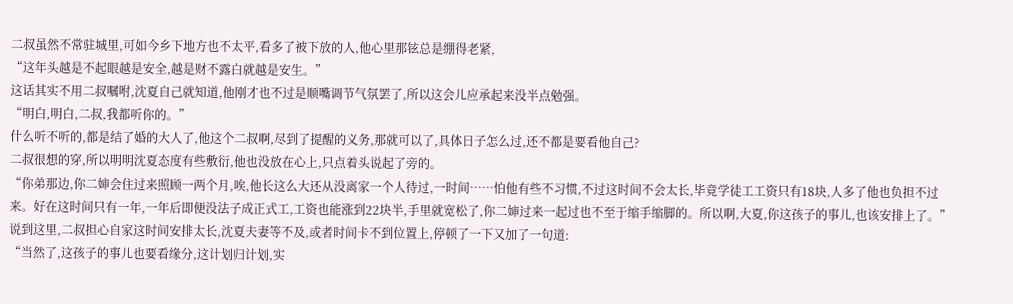二叔虽然不常驻城里,可如今乡下地方也不太平,看多了被下放的人,他心里那铉总是绷得老紧,
“这年头越是不起眼越是安全,越是财不露白就越是安生。”
这话其实不用二叔嘱咐,沈夏自己就知道,他刚才也不过是顺嘴调节气氛罢了,所以这会儿应承起来没半点勉强。
“明白,明白,二叔,我都听你的。”
什么听不听的,都是结了婚的大人了,他这个二叔啊,尽到了提醒的义务,那就可以了,具体日子怎么过,还不都是要看他自己?
二叔很想的穿,所以明明沈夏态度有些敷衍,他也没放在心上,只点着头说起了旁的。
“你弟那边,你二婶会住过来照顾一两个月,唉,他长这么大还从没离家一个人待过,一时间……怕他有些不习惯,不过这时间不会太长,毕竟学徒工工资只有18块,人多了他也负担不过来。好在这时间只有一年,一年后即便没法子成正式工,工资也能涨到22块半,手里就宽松了,你二婶过来一起过也不至于缩手缩脚的。所以啊,大夏,你这孩子的事儿,也该安排上了。”
说到这里,二叔担心自家这时间安排太长,沈夏夫妻等不及,或者时间卡不到位置上,停顿了一下又加了一句道:
“当然了,这孩子的事儿也要看缘分,这计划归计划,实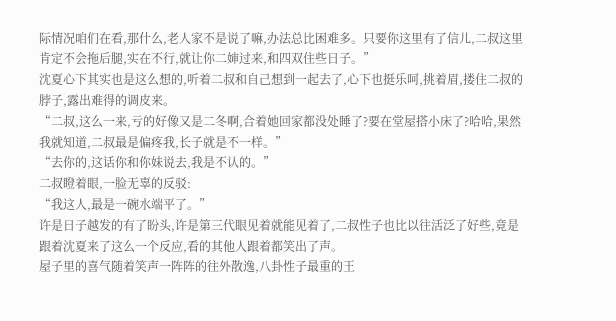际情况咱们在看,那什么,老人家不是说了嘛,办法总比困难多。只要你这里有了信儿,二叔这里肯定不会拖后腿,实在不行,就让你二婶过来,和四双住些日子。”
沈夏心下其实也是这么想的,听着二叔和自己想到一起去了,心下也挺乐呵,挑着眉,搂住二叔的脖子,露出难得的调皮来。
“二叔,这么一来,亏的好像又是二冬啊,合着她回家都没处睡了?要在堂屋搭小床了?哈哈,果然我就知道,二叔最是偏疼我,长子就是不一样。”
“去你的,这话你和你妹说去,我是不认的。”
二叔瞪着眼,一脸无辜的反驳:
“我这人,最是一碗水端平了。”
许是日子越发的有了盼头,许是第三代眼见着就能见着了,二叔性子也比以往活泛了好些,竟是跟着沈夏来了这么一个反应,看的其他人跟着都笑出了声。
屋子里的喜气随着笑声一阵阵的往外散逸,八卦性子最重的王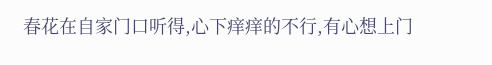春花在自家门口听得,心下痒痒的不行,有心想上门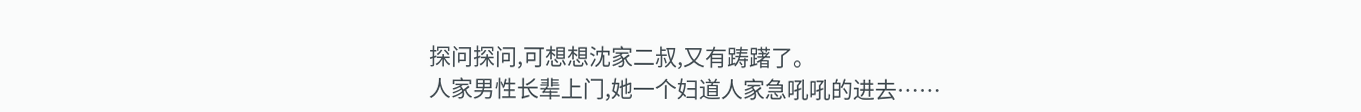探问探问,可想想沈家二叔,又有踌躇了。
人家男性长辈上门,她一个妇道人家急吼吼的进去……